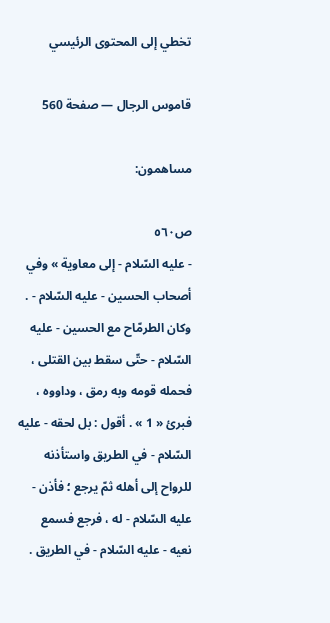تخطي إلى المحتوى الرئيسي

قاموس الرجال — صفحة 560

مساهمون:

ص٥٦٠
- عليه السّلام - إلى معاوية » وفي أصحاب الحسين - عليه السّلام - . وكان الطرمّاح مع الحسين - عليه السّلام - حتّى سقط بين القتلى ، فحمله قومه وبه رمق ، وداووه ، فبرئ « 1 » . أقول : بل لحقه - عليه السّلام - في الطريق واستأذنه للرواح إلى أهله ثمّ يرجع ؛ فأذن - عليه السّلام - له ، فرجع فسمع نعيه - عليه السّلام - في الطريق .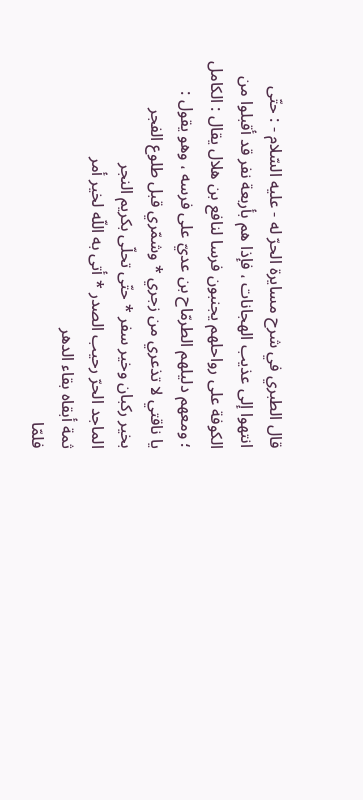قال الطبري في شرح مسايرة الحرّ له - عليه السّلام - : حتّى انتهوا إلى عذيب الهجانات ، فإذا هم بأربعة نفر قد أقبلوا من الكوفة على رواحلهم يجنبون فرسا لنافع بن هلال يقال : الكامل ؛ ومعهم دليلهم الطرمّاح بن عديّ على فرسه ، وهو يقول :
يا ناقتي لا تذعري من زجري * وشمّري قبل طلوع الفجر
بخير ركبان وخير سفر * حتّى تحلّى بكريم النجر
الماجد الحرّ رحيب الصدر * أتى به اللّه لخير أمر
ثمة أبقاه بقاء الدهر
فلمّا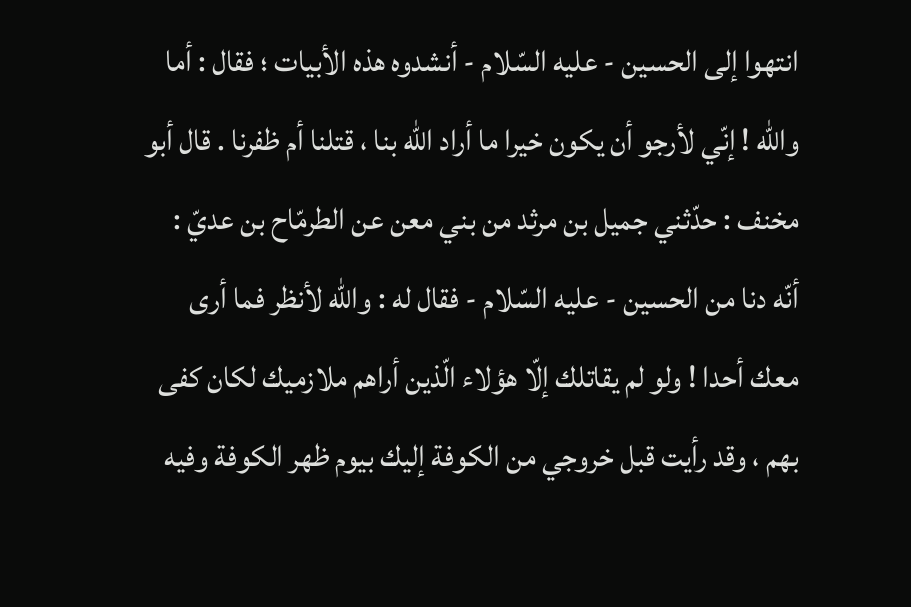انتهوا إلى الحسين - عليه السّلام - أنشدوه هذه الأبيات ؛ فقال : أما واللّه ! إنّي لأرجو أن يكون خيرا ما أراد اللّه بنا ، قتلنا أم ظفرنا . قال أبو مخنف : حدّثني جميل بن مرثد من بني معن عن الطرمّاح بن عديّ : أنّه دنا من الحسين - عليه السّلام - فقال له : واللّه لأنظر فما أرى معك أحدا ! ولو لم يقاتلك إلّا هؤلاء الّذين أراهم ملازميك لكان كفى بهم ، وقد رأيت قبل خروجي من الكوفة إليك بيوم ظهر الكوفة وفيه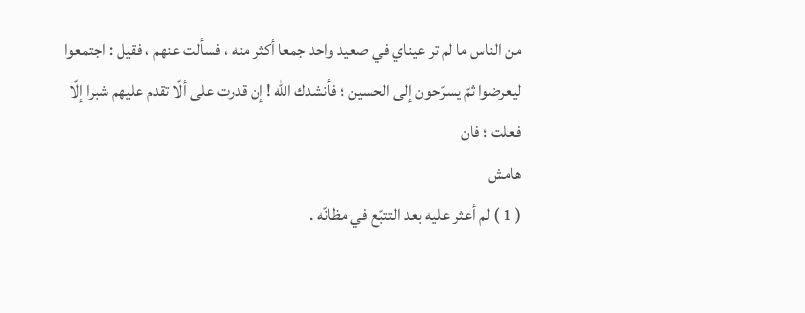من الناس ما لم تر عيناي في صعيد واحد جمعا أكثر منه ، فسألت عنهم ، فقيل : اجتمعوا ليعرضوا ثمّ يسرّحون إلى الحسين ؛ فأنشدك اللّه ! إن قدرت على ألّا تقدم عليهم شبرا إلّا فعلت ؛ فان
هامش
( 1 ) لم أعثر عليه بعد التتبّع في مظانّه .